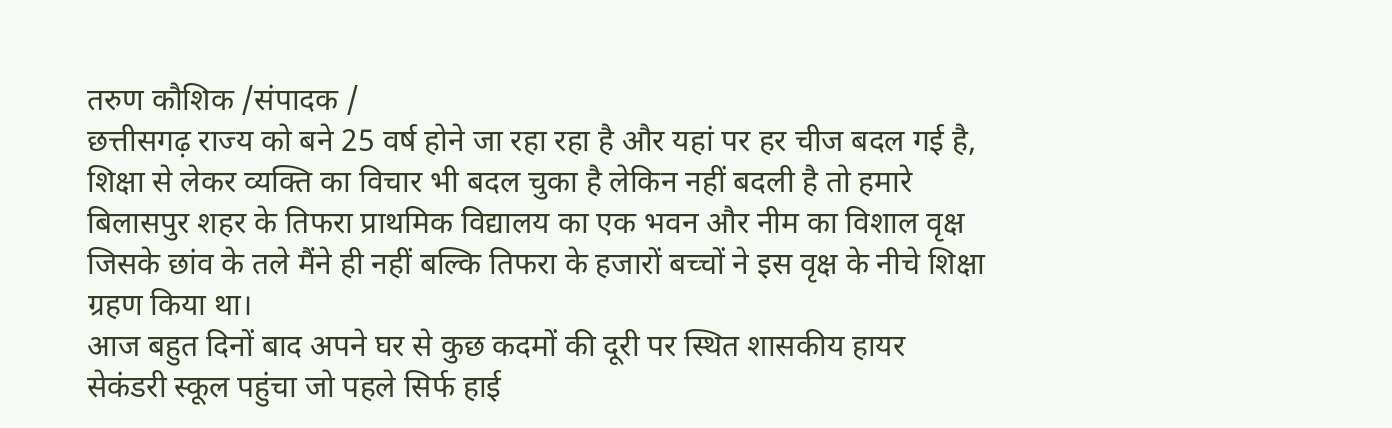तरुण कौशिक /संपादक /
छत्तीसगढ़ राज्य को बने 25 वर्ष होने जा रहा रहा है और यहां पर हर चीज बदल गई है, शिक्षा से लेकर व्यक्ति का विचार भी बदल चुका है लेकिन नहीं बदली है तो हमारे बिलासपुर शहर के तिफरा प्राथमिक विद्यालय का एक भवन और नीम का विशाल वृक्ष जिसके छांव के तले मैंने ही नहीं बल्कि तिफरा के हजारों बच्चों ने इस वृक्ष के नीचे शिक्षा ग्रहण किया था।
आज बहुत दिनों बाद अपने घर से कुछ कदमों की दूरी पर स्थित शासकीय हायर सेकंडरी स्कूल पहुंचा जो पहले सिर्फ हाई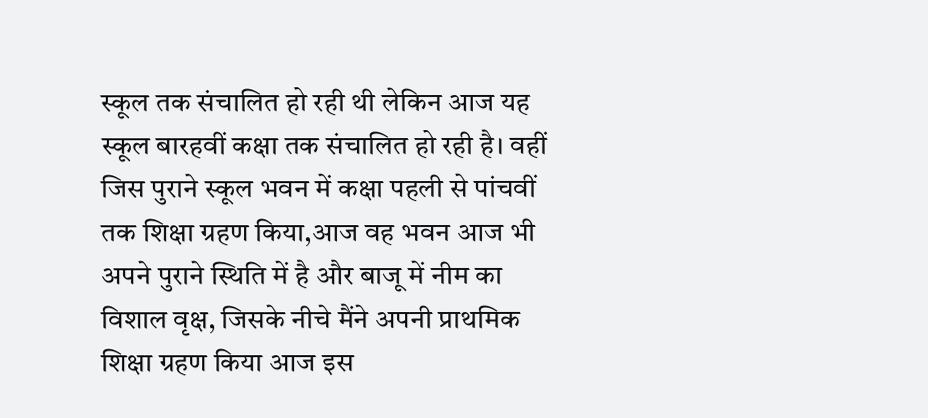स्कूल तक संचालित हो रही थी लेकिन आज यह स्कूल बारहवीं कक्षा तक संचालित हो रही है। वहीं जिस पुराने स्कूल भवन में कक्षा पहली से पांचवीं तक शिक्षा ग्रहण किया,आज वह भवन आज भी अपने पुराने स्थिति में है और बाजू में नीम का विशाल वृक्ष, जिसके नीचे मैंने अपनी प्राथमिक शिक्षा ग्रहण किया आज इस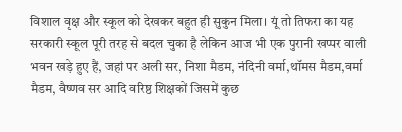विशाल वृक्ष और स्कूल को देखकर बहुत ही सुकुन मिला। यूं तो तिफरा का यह सरकारी स्कूल पूरी तरह से बदल चुका है लेकिन आज भी एक पुरानी खप्पर वाली भवन खड़े हुए हैं, जहां पर अली सर, निशा मैडम, नंदिनी वर्मा,थॉमस मैडम,वर्मा मैडम, वैष्णव सर आदि वरिष्ठ शिक्षकों जिसमें कुछ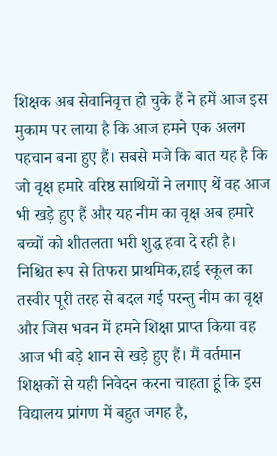शिक्षक अब सेवानिवृत्त हो चुके हैं ने हमें आज इस मुकाम पर लाया है कि आज हमने एक अलग पहचान बना हुए हैं। सबसे मजे कि बात यह है कि जो वृक्ष हमारे वरिष्ठ साथियों ने लगाए थें वह आज भी खड़े हुए हैं और यह नीम का वृक्ष अब हमारे बच्चों को शीतलता भरी शुद्ध हवा दे रही है। निश्चित रूप से तिफरा प्राथमिक,हाई स्कूल का तस्वीर पूरी तरह से बदल गई परन्तु नीम का वृक्ष और जिस भवन में हमने शिक्षा प्राप्त किया वह आज भी बड़े शान से खड़े हुए हैं। मैं वर्तमान शिक्षकों से यही निवेदन करना चाहता हूं कि इस विद्यालय प्रांगण में बहुत जगह है,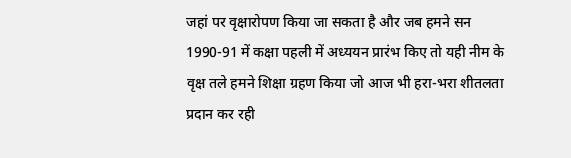जहां पर वृक्षारोपण किया जा सकता है और जब हमने सन 1990-91 में कक्षा पहली में अध्ययन प्रारंभ किए तो यही नीम के वृक्ष तले हमने शिक्षा ग्रहण किया जो आज भी हरा-भरा शीतलता प्रदान कर रही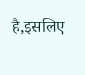है,इसलिए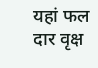यहां फल दार वृक्ष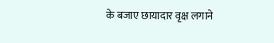के बजाए छायादार वृक्ष लगाने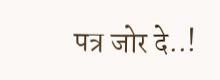पत्र जोर दे..!